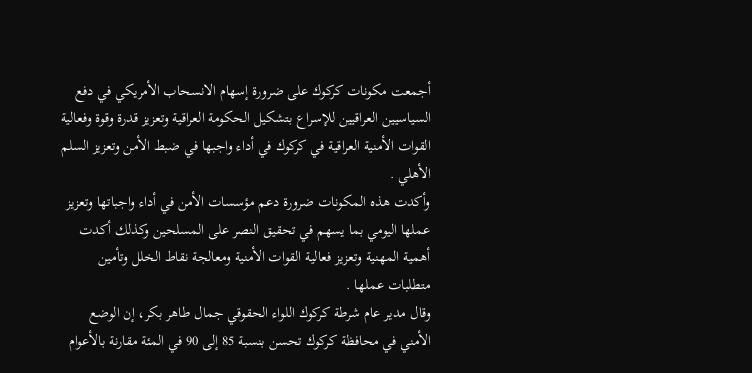أجمعت مكونات كركوك على ضرورة إسهام الانسحاب الأمريكي في دفع السياسيين العراقيين للإسراع بتشكيل الحكومة العراقية وتعزيز قدرة وقوة وفعالية القوات الأمنية العراقية في كركوك في أداء واجبها في ضبط الأمن وتعزيز السلم الأهلي .
وأكدت هذه المكونات ضرورة دعم مؤسسات الأمن في أداء واجباتها وتعزيز عملها اليومي بما يسهم في تحقيق النصر على المسلحين وكذلك أكدت أهمية المهنية وتعزيز فعالية القوات الأمنية ومعالجة نقاط الخلل وتأمين متطلبات عملها .
وقال مدير عام شرطة كركوك اللواء الحقوقي جمال طاهر بكر، إن الوضع الأمني في محافظة كركوك تحسن بنسبة 85 إلى 90 في المئة مقارنة بالأعوام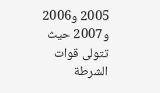2005 و2006 و2007 حيث تتولى قوات الشرطة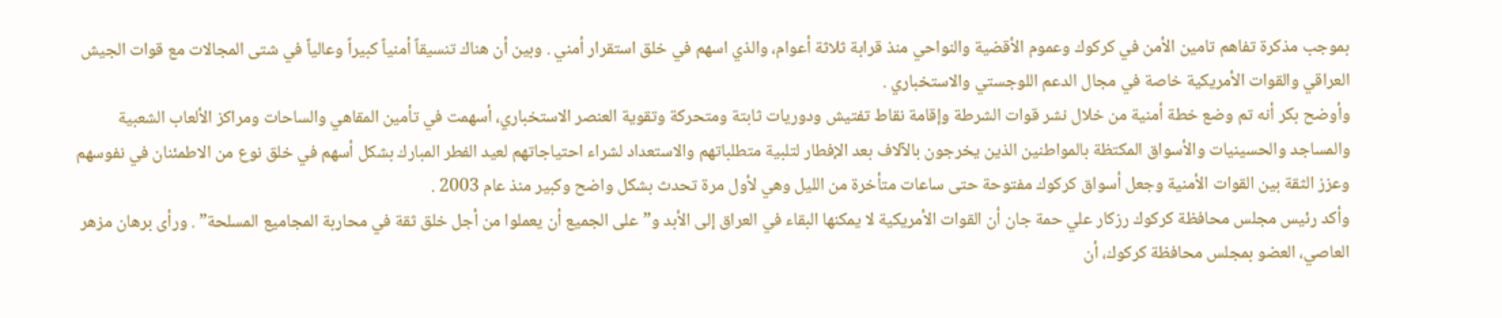بموجب مذكرة تفاهم تامين الأمن في كركوك وعموم الأقضية والنواحي منذ قرابة ثلاثة أعوام، والذي اسهم في خلق استقرار أمني . وبين أن هناك تنسيقاً أمنياً كبيراً وعالياً في شتى المجالات مع قوات الجيش العراقي والقوات الأمريكية خاصة في مجال الدعم اللوجستي والاستخباري .
وأوضح بكر أنه تم وضع خطة أمنية من خلال نشر قوات الشرطة وإقامة نقاط تفتيش ودوريات ثابتة ومتحركة وتقوية العنصر الاستخباري، أسهمت في تأمين المقاهي والساحات ومراكز الألعاب الشعبية والمساجد والحسينيات والأسواق المكتظة بالمواطنين الذين يخرجون بالآلاف بعد الإفطار لتلبية متطلباتهم والاستعداد لشراء احتياجاتهم لعيد الفطر المبارك بشكل أسهم في خلق نوع من الاطمئنان في نفوسهم وعزز الثقة بين القوات الأمنية وجعل أسواق كركوك مفتوحة حتى ساعات متأخرة من الليل وهي لأول مرة تحدث بشكل واضح وكبير منذ عام 2003 .
وأكد رئيس مجلس محافظة كركوك رزكار علي حمة جان أن القوات الأمريكية لا يمكنها البقاء في العراق إلى الأبد و”على الجميع أن يعملوا من أجل خلق ثقة في محاربة المجاميع المسلحة” . ورأى برهان مزهر العاصي، العضو بمجلس محافظة كركوك، أن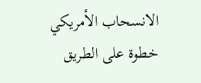الانسحاب الأمريكي خطوة على الطريق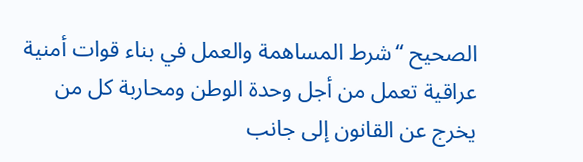الصحيح “شرط المساهمة والعمل في بناء قوات أمنية عراقية تعمل من أجل وحدة الوطن ومحاربة كل من يخرج عن القانون إلى جانب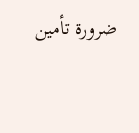ضرورة تأمين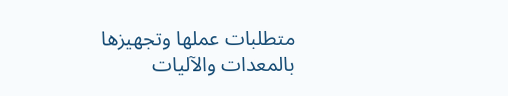متطلبات عملها وتجهيزها بالمعدات والآليات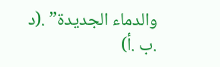والدماء الجديدة” .(د .ب .أ)